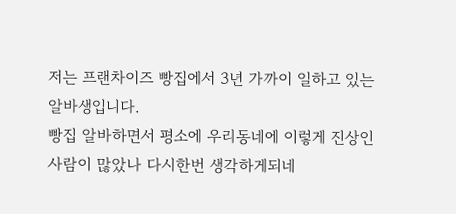저는 프랜차이즈 빵집에서 3년 가까이 일하고 있는 알바생입니다.
빵집 알바하면서 평소에 우리동네에 이렇게 진상인 사람이 많았나 다시한번 생각하게되네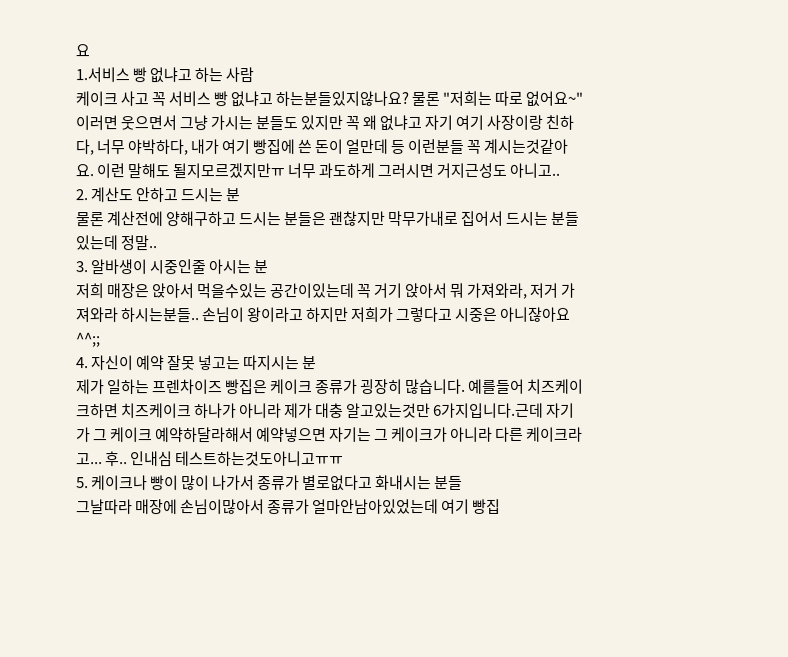요
1.서비스 빵 없냐고 하는 사람
케이크 사고 꼭 서비스 빵 없냐고 하는분들있지않나요? 물론 "저희는 따로 없어요~" 이러면 웃으면서 그냥 가시는 분들도 있지만 꼭 왜 없냐고 자기 여기 사장이랑 친하다, 너무 야박하다, 내가 여기 빵집에 쓴 돈이 얼만데 등 이런분들 꼭 계시는것같아요. 이런 말해도 될지모르겠지만ㅠ 너무 과도하게 그러시면 거지근성도 아니고..
2. 계산도 안하고 드시는 분
물론 계산전에 양해구하고 드시는 분들은 괜찮지만 막무가내로 집어서 드시는 분들 있는데 정말..
3. 알바생이 시중인줄 아시는 분
저희 매장은 앉아서 먹을수있는 공간이있는데 꼭 거기 앉아서 뭐 가져와라, 저거 가져와라 하시는분들.. 손님이 왕이라고 하지만 저희가 그렇다고 시중은 아니잖아요^^;;
4. 자신이 예약 잘못 넣고는 따지시는 분
제가 일하는 프렌차이즈 빵집은 케이크 종류가 굉장히 많습니다. 예를들어 치즈케이크하면 치즈케이크 하나가 아니라 제가 대충 알고있는것만 6가지입니다.근데 자기가 그 케이크 예약하달라해서 예약넣으면 자기는 그 케이크가 아니라 다른 케이크라고... 후.. 인내심 테스트하는것도아니고ㅠㅠ
5. 케이크나 빵이 많이 나가서 종류가 별로없다고 화내시는 분들
그날따라 매장에 손님이많아서 종류가 얼마안남아있었는데 여기 빵집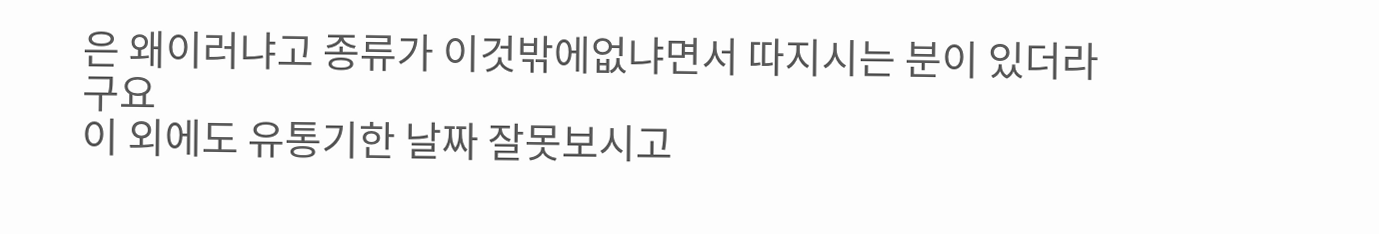은 왜이러냐고 종류가 이것밖에없냐면서 따지시는 분이 있더라구요
이 외에도 유통기한 날짜 잘못보시고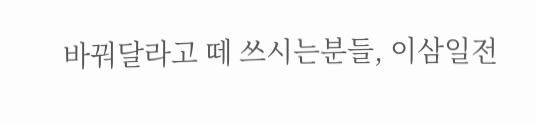바꿔달라고 떼 쓰시는분들, 이삼일전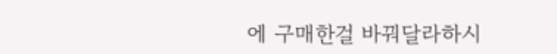에 구매한걸 바꿔달라하시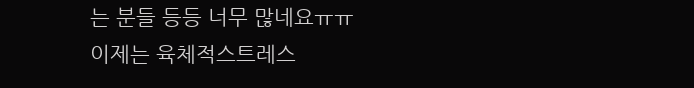는 분들 등등 너무 많네요ㅠㅠ
이제는 육체적스트레스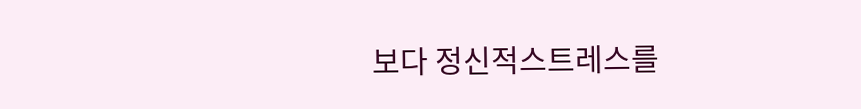보다 정신적스트레스를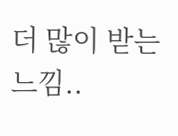더 많이 받는 느낌..